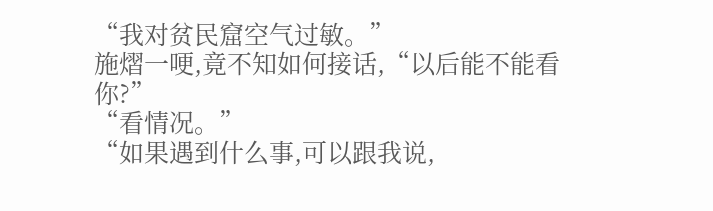“我对贫民窟空气过敏。”
施熠一哽,竟不知如何接话,“以后能不能看你?”
“看情况。”
“如果遇到什么事,可以跟我说,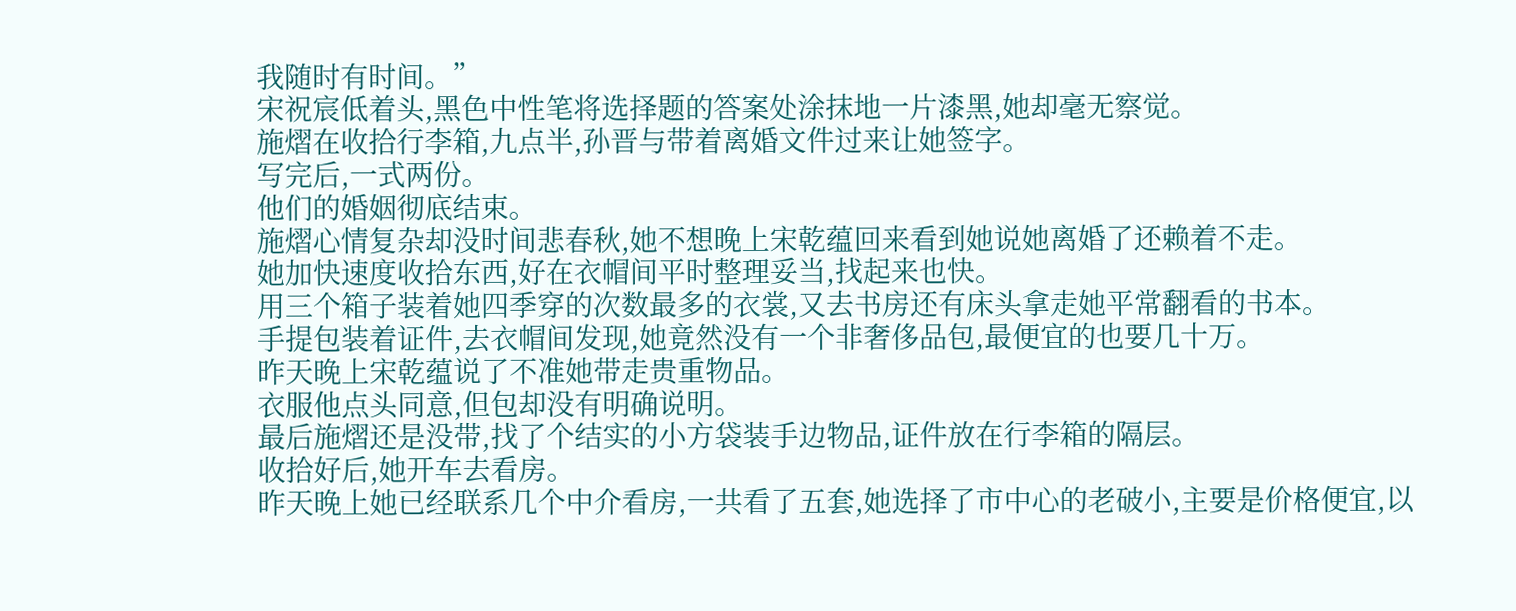我随时有时间。”
宋祝宸低着头,黑色中性笔将选择题的答案处涂抹地一片漆黑,她却毫无察觉。
施熠在收拾行李箱,九点半,孙晋与带着离婚文件过来让她签字。
写完后,一式两份。
他们的婚姻彻底结束。
施熠心情复杂却没时间悲春秋,她不想晚上宋乾蕴回来看到她说她离婚了还赖着不走。
她加快速度收拾东西,好在衣帽间平时整理妥当,找起来也快。
用三个箱子装着她四季穿的次数最多的衣裳,又去书房还有床头拿走她平常翻看的书本。
手提包装着证件,去衣帽间发现,她竟然没有一个非奢侈品包,最便宜的也要几十万。
昨天晚上宋乾蕴说了不准她带走贵重物品。
衣服他点头同意,但包却没有明确说明。
最后施熠还是没带,找了个结实的小方袋装手边物品,证件放在行李箱的隔层。
收拾好后,她开车去看房。
昨天晚上她已经联系几个中介看房,一共看了五套,她选择了市中心的老破小,主要是价格便宜,以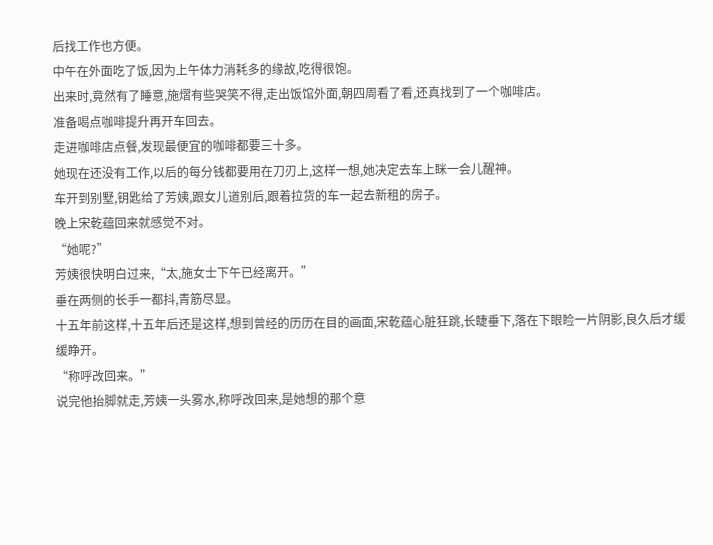后找工作也方便。
中午在外面吃了饭,因为上午体力消耗多的缘故,吃得很饱。
出来时,竟然有了睡意,施熠有些哭笑不得,走出饭馆外面,朝四周看了看,还真找到了一个咖啡店。
准备喝点咖啡提升再开车回去。
走进咖啡店点餐,发现最便宜的咖啡都要三十多。
她现在还没有工作,以后的每分钱都要用在刀刃上,这样一想,她决定去车上眯一会儿醒神。
车开到别墅,钥匙给了芳姨,跟女儿道别后,跟着拉货的车一起去新租的房子。
晚上宋乾蕴回来就感觉不对。
“她呢?”
芳姨很快明白过来,“太,施女士下午已经离开。”
垂在两侧的长手一都抖,青筋尽显。
十五年前这样,十五年后还是这样,想到曾经的历历在目的画面,宋乾蕴心脏狂跳,长睫垂下,落在下眼睑一片阴影,良久后才缓缓睁开。
“称呼改回来。”
说完他抬脚就走,芳姨一头雾水,称呼改回来,是她想的那个意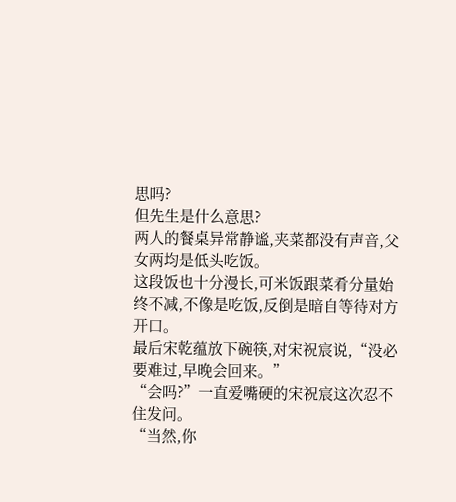思吗?
但先生是什么意思?
两人的餐桌异常静谧,夹菜都没有声音,父女两均是低头吃饭。
这段饭也十分漫长,可米饭跟菜肴分量始终不减,不像是吃饭,反倒是暗自等待对方开口。
最后宋乾蕴放下碗筷,对宋祝宸说,“没必要难过,早晚会回来。”
“会吗?”一直爱嘴硬的宋祝宸这次忍不住发问。
“当然,你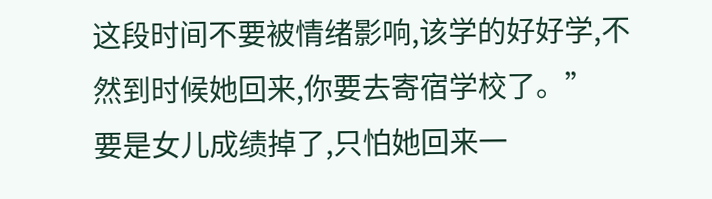这段时间不要被情绪影响,该学的好好学,不然到时候她回来,你要去寄宿学校了。”
要是女儿成绩掉了,只怕她回来一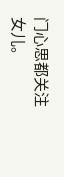门心思都关注女儿。